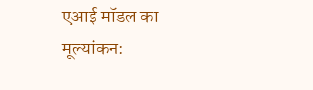एआई मॉडल का मूल्यांकन: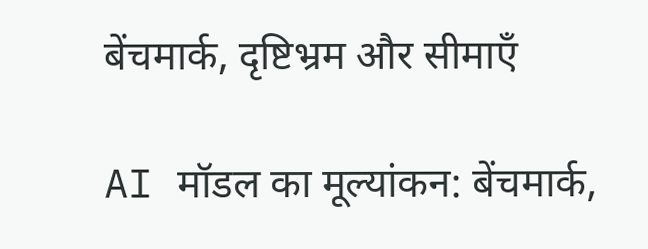बेंचमार्क, दृष्टिभ्रम और सीमाएँ

AI मॉडल का मूल्यांकन: बेंचमार्क,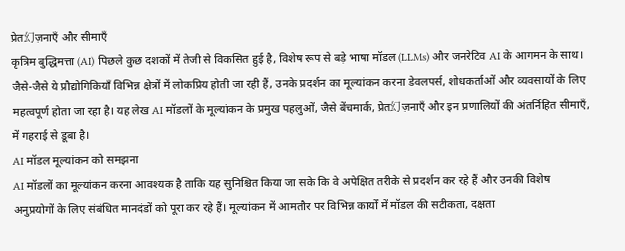प्रेत幻ज़नाएँ और सीमाएँ
कृत्रिम बुद्धिमत्ता (AI) पिछले कुछ दशकों में तेजी से विकसित हुई है, विशेष रूप से बड़े भाषा मॉडल (LLMs) और जनरेटिव AI के आगमन के साथ। जैसे-जैसे ये प्रौद्योगिकियाँ विभिन्न क्षेत्रों में लोकप्रिय होती जा रही हैं, उनके प्रदर्शन का मूल्यांकन करना डेवलपर्स, शोधकर्ताओं और व्यवसायों के लिए महत्वपूर्ण होता जा रहा है। यह लेख AI मॉडलों के मूल्यांकन के प्रमुख पहलुओं, जैसे बेंचमार्क, प्रेत幻ज़नाएँ और इन प्रणालियों की अंतर्निहित सीमाएँ, में गहराई से डूबा है।
AI मॉडल मूल्यांकन को समझना
AI मॉडलों का मूल्यांकन करना आवश्यक है ताकि यह सुनिश्चित किया जा सके कि वे अपेक्षित तरीके से प्रदर्शन कर रहे हैं और उनकी विशेष अनुप्रयोगों के लिए संबंधित मानदंडों को पूरा कर रहे हैं। मूल्यांकन में आमतौर पर विभिन्न कार्यों में मॉडल की सटीकता, दक्षता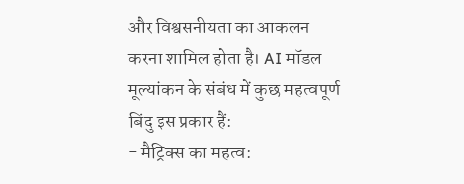और विश्वसनीयता का आकलन करना शामिल होता है। AI मॉडल मूल्यांकन के संबंध में कुछ महत्वपूर्ण बिंदु इस प्रकार हैं:
- मैट्रिक्स का महत्व: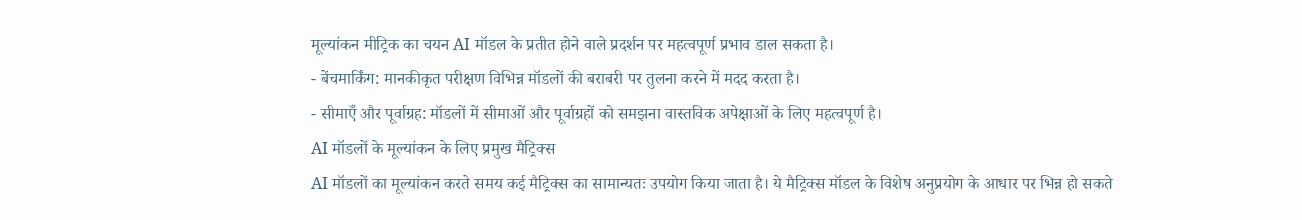मूल्यांकन मीट्रिक का चयन AI मॉडल के प्रतीत होने वाले प्रदर्शन पर महत्वपूर्ण प्रभाव डाल सकता है।
- बेंचमार्किंग: मानकीकृत परीक्षण विभिन्न मॉडलों की बराबरी पर तुलना करने में मदद करता है।
- सीमाएँ और पूर्वाग्रह: मॉडलों में सीमाओं और पूर्वाग्रहों को समझना वास्तविक अपेक्षाओं के लिए महत्वपूर्ण है।
AI मॉडलों के मूल्यांकन के लिए प्रमुख मैट्रिक्स
AI मॉडलों का मूल्यांकन करते समय कई मैट्रिक्स का सामान्यतः उपयोग किया जाता है। ये मैट्रिक्स मॉडल के विशेष अनुप्रयोग के आधार पर भिन्न हो सकते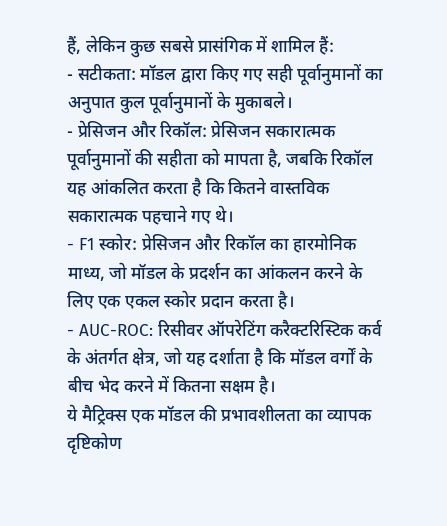हैं, लेकिन कुछ सबसे प्रासंगिक में शामिल हैं:
- सटीकता: मॉडल द्वारा किए गए सही पूर्वानुमानों का अनुपात कुल पूर्वानुमानों के मुकाबले।
- प्रेसिजन और रिकॉल: प्रेसिजन सकारात्मक पूर्वानुमानों की सहीता को मापता है, जबकि रिकॉल यह आंकलित करता है कि कितने वास्तविक सकारात्मक पहचाने गए थे।
- F1 स्कोर: प्रेसिजन और रिकॉल का हारमोनिक माध्य, जो मॉडल के प्रदर्शन का आंकलन करने के लिए एक एकल स्कोर प्रदान करता है।
- AUC-ROC: रिसीवर ऑपरेटिंग करैक्टरिस्टिक कर्व के अंतर्गत क्षेत्र, जो यह दर्शाता है कि मॉडल वर्गों के बीच भेद करने में कितना सक्षम है।
ये मैट्रिक्स एक मॉडल की प्रभावशीलता का व्यापक दृष्टिकोण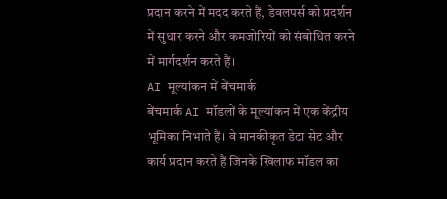प्रदान करने में मदद करते हैं, डेवलपर्स को प्रदर्शन में सुधार करने और कमजोरियों को संबोधित करने में मार्गदर्शन करते हैं।
AI मूल्यांकन में बेंचमार्क
बेंचमार्क AI मॉडलों के मूल्यांकन में एक केंद्रीय भूमिका निभाते हैं। वे मानकीकृत डेटा सेट और कार्य प्रदान करते हैं जिनके खिलाफ मॉडल का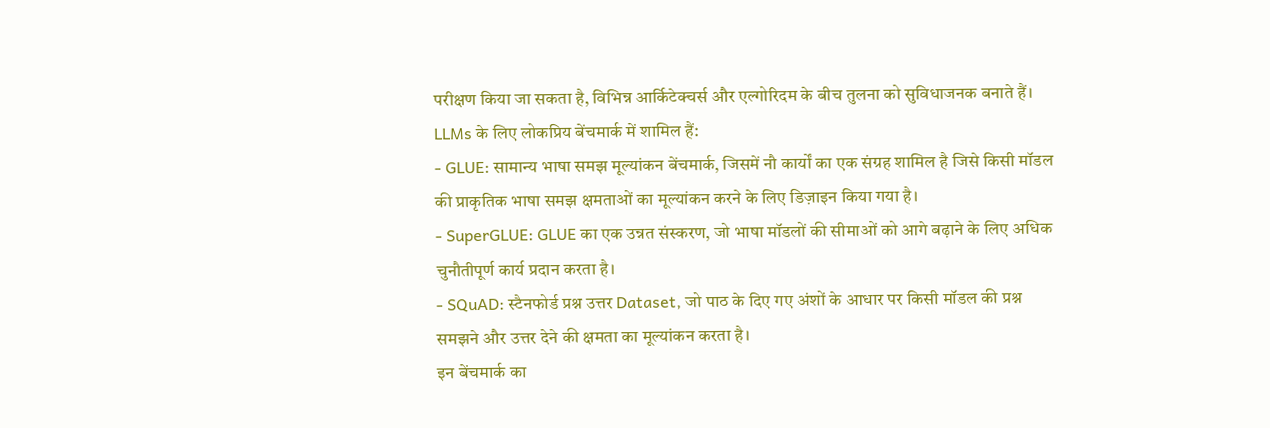परीक्षण किया जा सकता है, विभिन्न आर्किटेक्चर्स और एल्गोरिदम के बीच तुलना को सुविधाजनक बनाते हैं। LLMs के लिए लोकप्रिय बेंचमार्क में शामिल हैं:
- GLUE: सामान्य भाषा समझ मूल्यांकन बेंचमार्क, जिसमें नौ कार्यों का एक संग्रह शामिल है जिसे किसी मॉडल की प्राकृतिक भाषा समझ क्षमताओं का मूल्यांकन करने के लिए डिज़ाइन किया गया है।
- SuperGLUE: GLUE का एक उन्नत संस्करण, जो भाषा मॉडलों की सीमाओं को आगे बढ़ाने के लिए अधिक चुनौतीपूर्ण कार्य प्रदान करता है।
- SQuAD: स्टैनफोर्ड प्रश्न उत्तर Dataset, जो पाठ के दिए गए अंशों के आधार पर किसी मॉडल की प्रश्न समझने और उत्तर देने की क्षमता का मूल्यांकन करता है।
इन बेंचमार्क का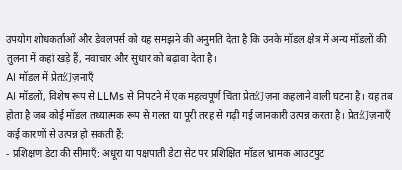उपयोग शोधकर्ताओं और डेवलपर्स को यह समझने की अनुमति देता है कि उनके मॉडल क्षेत्र में अन्य मॉडलों की तुलना में कहां खड़े हैं, नवाचार और सुधार को बढ़ावा देता है।
AI मॉडल में प्रेत幻ज़नाएँ
AI मॉडलों, विशेष रूप से LLMs से निपटने में एक महत्वपूर्ण चिंता प्रेत幻ज़ना कहलाने वाली घटना है। यह तब होता है जब कोई मॉडल तथ्यात्मक रूप से गलत या पूरी तरह से गढ़ी गई जानकारी उत्पन्न करता है। प्रेत幻ज़नाएँ कई कारणों से उत्पन्न हो सकती हैं:
- प्रशिक्षण डेटा की सीमाएँ: अधूरा या पक्षपाती डेटा सेट पर प्रशिक्षित मॉडल भ्रामक आउटपुट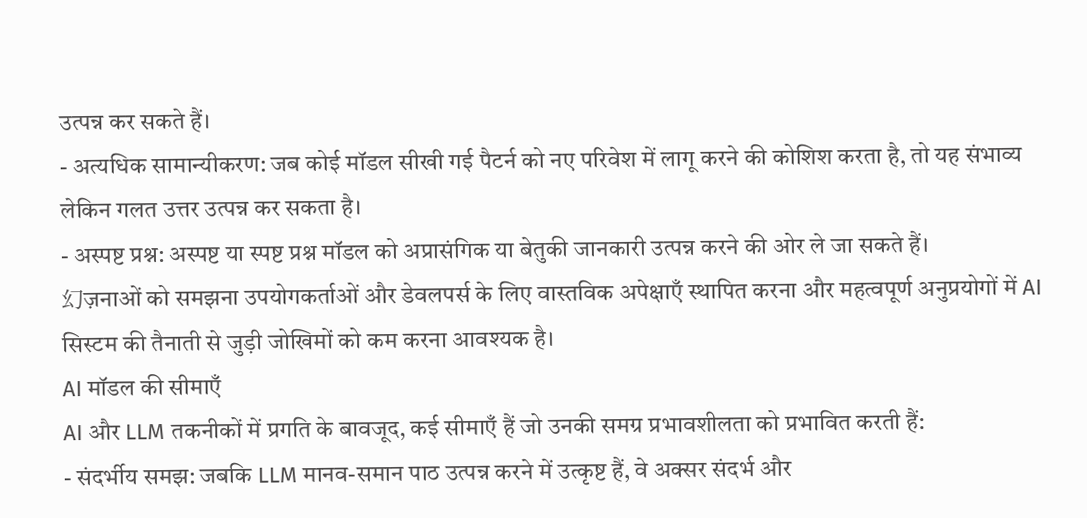उत्पन्न कर सकते हैं।
- अत्यधिक सामान्यीकरण: जब कोई मॉडल सीखी गई पैटर्न को नए परिवेश में लागू करने की कोशिश करता है, तो यह संभाव्य लेकिन गलत उत्तर उत्पन्न कर सकता है।
- अस्पष्ट प्रश्न: अस्पष्ट या स्पष्ट प्रश्न मॉडल को अप्रासंगिक या बेतुकी जानकारी उत्पन्न करने की ओर ले जा सकते हैं।
幻ज़नाओं को समझना उपयोगकर्ताओं और डेवलपर्स के लिए वास्तविक अपेक्षाएँ स्थापित करना और महत्वपूर्ण अनुप्रयोगों में AI सिस्टम की तैनाती से जुड़ी जोखिमों को कम करना आवश्यक है।
AI मॉडल की सीमाएँ
AI और LLM तकनीकों में प्रगति के बावजूद, कई सीमाएँ हैं जो उनकी समग्र प्रभावशीलता को प्रभावित करती हैं:
- संदर्भीय समझ: जबकि LLM मानव-समान पाठ उत्पन्न करने में उत्कृष्ट हैं, वे अक्सर संदर्भ और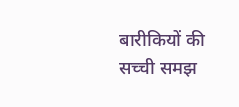बारीकियों की सच्ची समझ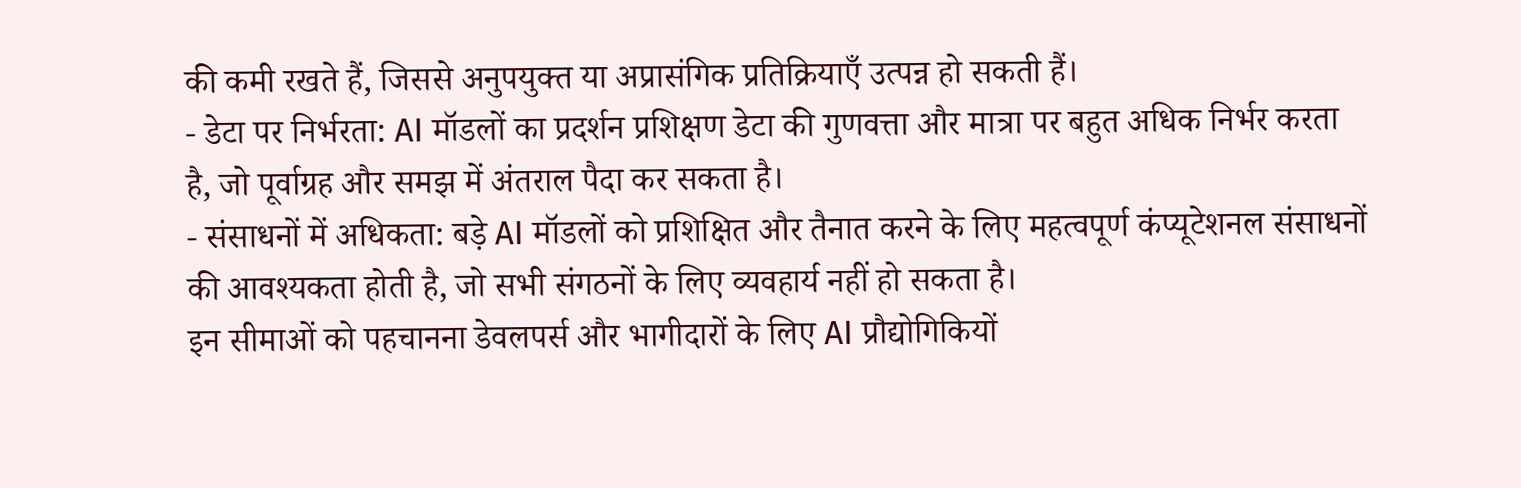की कमी रखते हैं, जिससे अनुपयुक्त या अप्रासंगिक प्रतिक्रियाएँ उत्पन्न हो सकती हैं।
- डेटा पर निर्भरता: AI मॉडलों का प्रदर्शन प्रशिक्षण डेटा की गुणवत्ता और मात्रा पर बहुत अधिक निर्भर करता है, जो पूर्वाग्रह और समझ में अंतराल पैदा कर सकता है।
- संसाधनों में अधिकता: बड़े AI मॉडलों को प्रशिक्षित और तैनात करने के लिए महत्वपूर्ण कंप्यूटेशनल संसाधनों की आवश्यकता होती है, जो सभी संगठनों के लिए व्यवहार्य नहीं हो सकता है।
इन सीमाओं को पहचानना डेवलपर्स और भागीदारों के लिए AI प्रौद्योगिकियों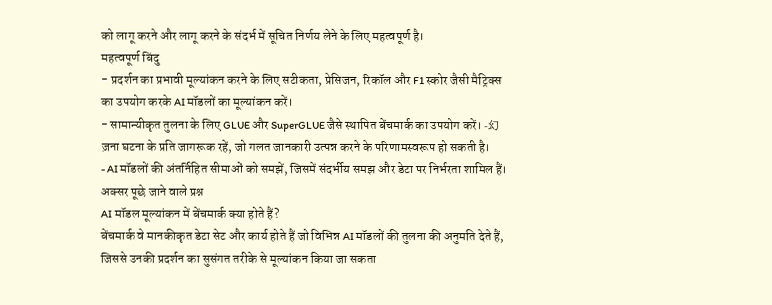को लागू करने और लागू करने के संदर्भ में सूचित निर्णय लेने के लिए महत्वपूर्ण है।
महत्वपूर्ण बिंदु
- प्रदर्शन का प्रभावी मूल्यांकन करने के लिए सटीकता, प्रेसिजन, रिकॉल और F1 स्कोर जैसी मैट्रिक्स का उपयोग करके AI मॉडलों का मूल्यांकन करें।
- सामान्यीकृत तुलना के लिए GLUE और SuperGLUE जैसे स्थापित बेंचमार्क का उपयोग करें। -幻ज़ना घटना के प्रति जागरूक रहें, जो गलत जानकारी उत्पन्न करने के परिणामस्वरूप हो सकती है।
- AI मॉडलों की अंतर्निहित सीमाओं को समझें, जिसमें संदर्भीय समझ और डेटा पर निर्भरता शामिल हैं।
अक्सर पूछे जाने वाले प्रश्न
AI मॉडल मूल्यांकन में बेंचमार्क क्या होते हैं?
बेंचमार्क वे मानकीकृत डेटा सेट और कार्य होते हैं जो विभिन्न AI मॉडलों की तुलना की अनुमति देते हैं, जिससे उनकी प्रदर्शन का सुसंगत तरीके से मूल्यांकन किया जा सकता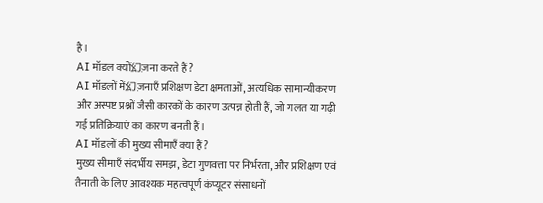है।
AI मॉडल क्यों幻ज़ना करते हैं?
AI मॉडलों में幻ज़नाएँ प्रशिक्षण डेटा क्षमताओं, अत्यधिक सामान्यीकरण और अस्पष्ट प्रश्नों जैसी कारकों के कारण उत्पन्न होती हैं, जो गलत या गढ़ी गई प्रतिक्रियाएं का कारण बनती हैं।
AI मॉडलों की मुख्य सीमाएँ क्या हैं?
मुख्य सीमाएँ संदर्भीय समझ, डेटा गुणवत्ता पर निर्भरता, और प्रशिक्षण एवं तैनाती के लिए आवश्यक महत्वपूर्ण कंप्यूटर संसाधनों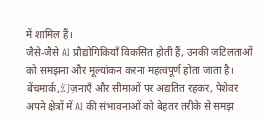में शामिल हैं।
जैसे-जैसे AI प्रौद्योगिकियाँ विकसित होती हैं, उनकी जटिलताओं को समझना और मूल्यांकन करना महत्वपूर्ण होता जाता है। बेंचमार्क,幻ज़नाएँ और सीमाओं पर अद्यतित रहकर, पेशेवर अपने क्षेत्रों में AI की संभावनाओं को बेहतर तरीके से समझ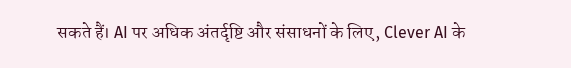सकते हैं। AI पर अधिक अंतर्दृष्टि और संसाधनों के लिए, Clever AI के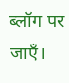ब्लॉग पर जाएँ।